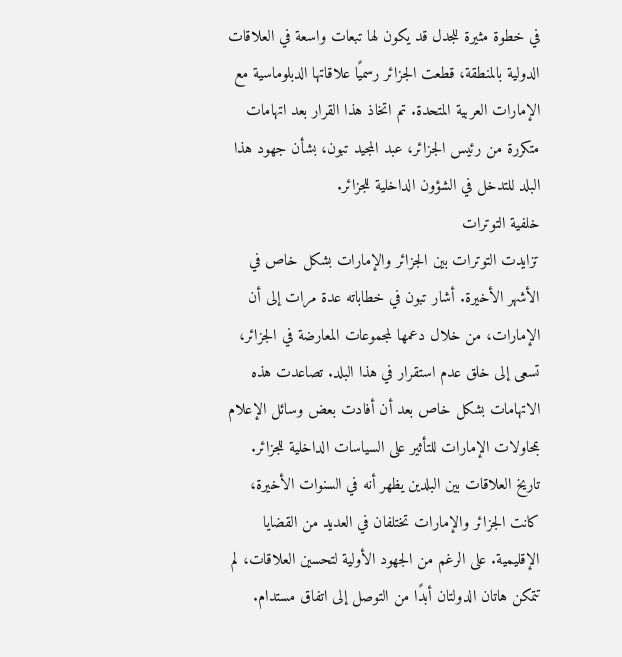في خطوة مثيرة للجدل قد يكون لها تبعات واسعة في العلاقات الدولية بالمنطقة، قطعت الجزائر رسميًا علاقاتها الدبلوماسية مع الإمارات العربية المتحدة. تم اتخاذ هذا القرار بعد اتهامات متكررة من رئيس الجزائر، عبد المجيد تبون، بشأن جهود هذا البلد للتدخل في الشؤون الداخلية للجزائر.
خلفية التوترات
تزايدت التوترات بين الجزائر والإمارات بشكل خاص في الأشهر الأخيرة. أشار تبون في خطاباته عدة مرات إلى أن الإمارات، من خلال دعمها لمجموعات المعارضة في الجزائر، تسعى إلى خلق عدم استقرار في هذا البلد. تصاعدت هذه الاتهامات بشكل خاص بعد أن أفادت بعض وسائل الإعلام بمحاولات الإمارات للتأثير على السياسات الداخلية للجزائر.
تاريخ العلاقات بين البلدين يظهر أنه في السنوات الأخيرة، كانت الجزائر والإمارات تختلفان في العديد من القضايا الإقليمية. على الرغم من الجهود الأولية لتحسين العلاقات، لم تتمكن هاتان الدولتان أبدًا من التوصل إلى اتفاق مستدام.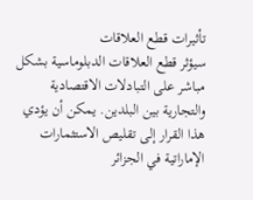تأثيرات قطع العلاقات
سيؤثر قطع العلاقات الدبلوماسية بشكل مباشر على التبادلات الاقتصادية والتجارية بين البلدين. يمكن أن يؤدي هذا القرار إلى تقليص الاستثمارات الإماراتية في الجزائر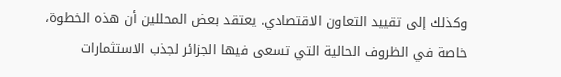وكذلك إلى تقييد التعاون الاقتصادي. يعتقد بعض المحللين أن هذه الخطوة، خاصة في الظروف الحالية التي تسعى فيها الجزائر لجذب الاستثمارات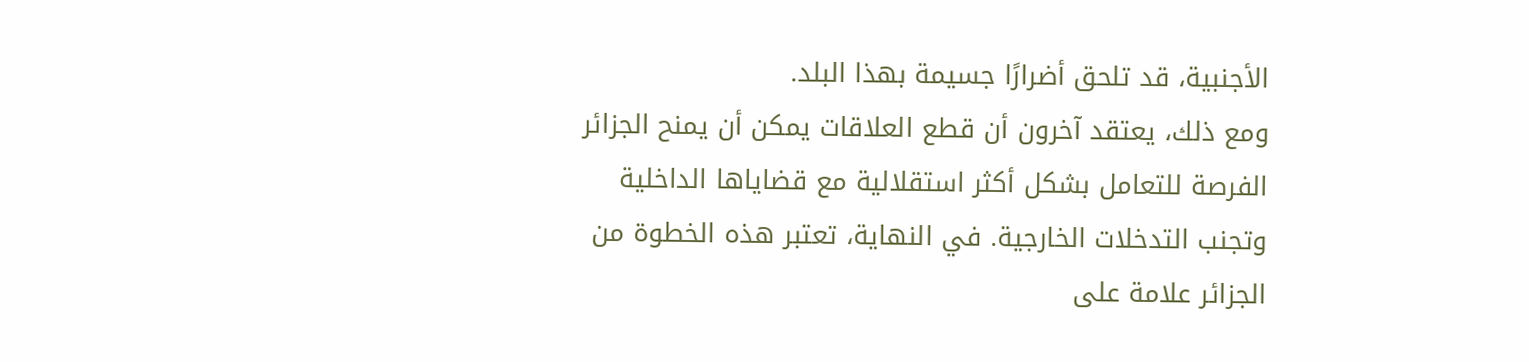الأجنبية، قد تلحق أضرارًا جسيمة بهذا البلد.
ومع ذلك، يعتقد آخرون أن قطع العلاقات يمكن أن يمنح الجزائر الفرصة للتعامل بشكل أكثر استقلالية مع قضاياها الداخلية وتجنب التدخلات الخارجية. في النهاية، تعتبر هذه الخطوة من الجزائر علامة على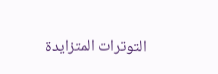التوترات المتزايدة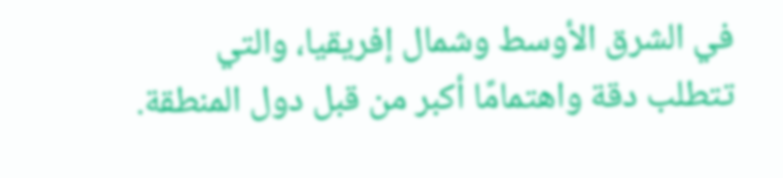في الشرق الأوسط وشمال إفريقيا، والتي تتطلب دقة واهتمامًا أكبر من قبل دول المنطقة.